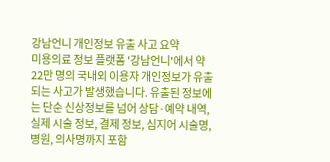강남언니 개인정보 유출 사고 요약
미용의료 정보 플랫폼 '강남언니'에서 약 22만 명의 국내외 이용자 개인정보가 유출되는 사고가 발생했습니다. 유출된 정보에는 단순 신상정보를 넘어 상담·예약 내역, 실제 시술 정보, 결제 정보, 심지어 시술명, 병원, 의사명까지 포함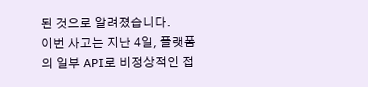된 것으로 알려졌습니다.
이번 사고는 지난 4일, 플랫폼의 일부 API로 비정상적인 접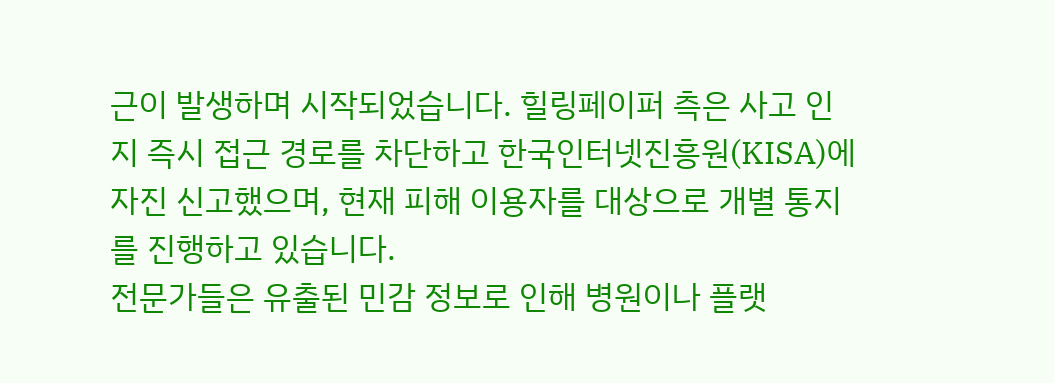근이 발생하며 시작되었습니다. 힐링페이퍼 측은 사고 인지 즉시 접근 경로를 차단하고 한국인터넷진흥원(KISA)에 자진 신고했으며, 현재 피해 이용자를 대상으로 개별 통지를 진행하고 있습니다.
전문가들은 유출된 민감 정보로 인해 병원이나 플랫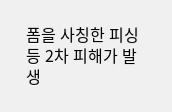폼을 사칭한 피싱 등 2차 피해가 발생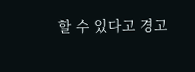할 수 있다고 경고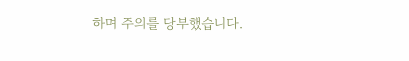하며 주의를 당부했습니다.